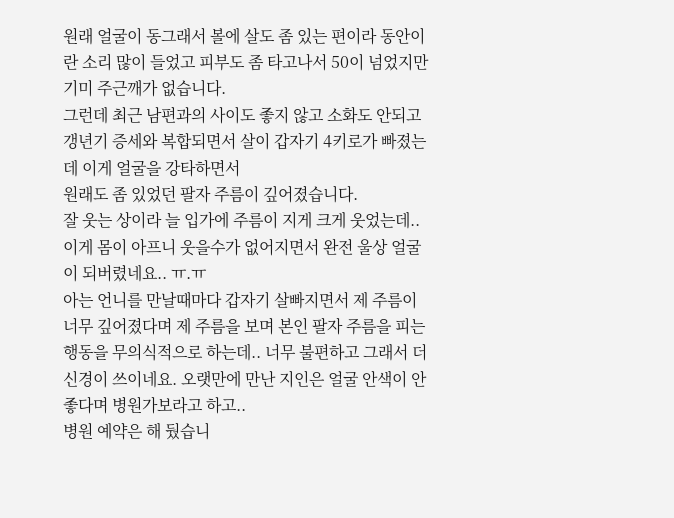원래 얼굴이 동그래서 볼에 살도 좀 있는 편이라 동안이란 소리 많이 들었고 피부도 좀 타고나서 50이 넘었지만 기미 주근깨가 없습니다.
그런데 최근 남편과의 사이도 좋지 않고 소화도 안되고 갱년기 증세와 복합되면서 살이 갑자기 4키로가 빠졌는데 이게 얼굴을 강타하면서
원래도 좀 있었던 팔자 주름이 깊어졌습니다.
잘 웃는 상이라 늘 입가에 주름이 지게 크게 웃었는데.. 이게 몸이 아프니 웃을수가 없어지면서 완전 울상 얼굴이 되버렸네요.. ㅠ.ㅠ
아는 언니를 만날때마다 갑자기 살빠지면서 제 주름이 너무 깊어졌다며 제 주름을 보며 본인 팔자 주름을 피는 행동을 무의식적으로 하는데.. 너무 불편하고 그래서 더 신경이 쓰이네요. 오랫만에 만난 지인은 얼굴 안색이 안좋다며 병원가보라고 하고..
병원 예약은 해 뒀습니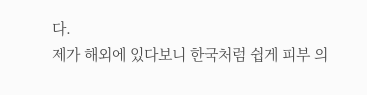다.
제가 해외에 있다보니 한국처럼 쉽게 피부 의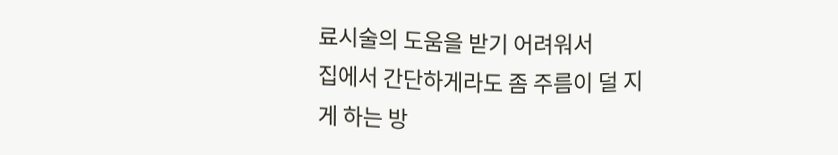료시술의 도움을 받기 어려워서
집에서 간단하게라도 좀 주름이 덜 지게 하는 방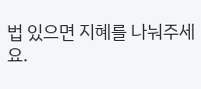법 있으면 지혜를 나눠주세요.